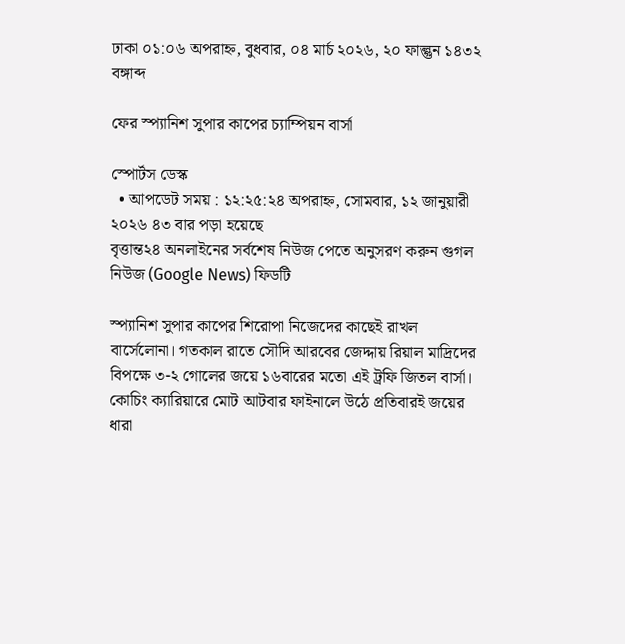ঢাকা ০১:০৬ অপরাহ্ন, বুধবার, ০৪ মার্চ ২০২৬, ২০ ফাল্গুন ১৪৩২ বঙ্গাব্দ

ফের স্প্যানিশ সুপার কাপের চ্যাম্পিয়ন বার্সা

স্পোর্টস ডেস্ক
  • আপডেট সময় : ১২:২৫:২৪ অপরাহ্ন, সোমবার, ১২ জানুয়ারী ২০২৬ ৪৩ বার পড়া হয়েছে
বৃত্তান্ত২৪ অনলাইনের সর্বশেষ নিউজ পেতে অনুসরণ করুন গুগল নিউজ (Google News) ফিডটি

স্প্যানিশ সুপার কাপের শিরোপা নিজেদের কাছেই রাখল বার্সেলোনা। গতকাল রাতে সৌদি আরবের জেদ্দায় রিয়াল মাদ্রিদের বিপক্ষে ৩-২ গোলের জয়ে ১৬বারের মতো এই ট্রফি জিতল বার্সা। কোচিং ক্যারিয়ারে মোট আটবার ফাইনালে উঠে প্রতিবারই জয়ের ধারা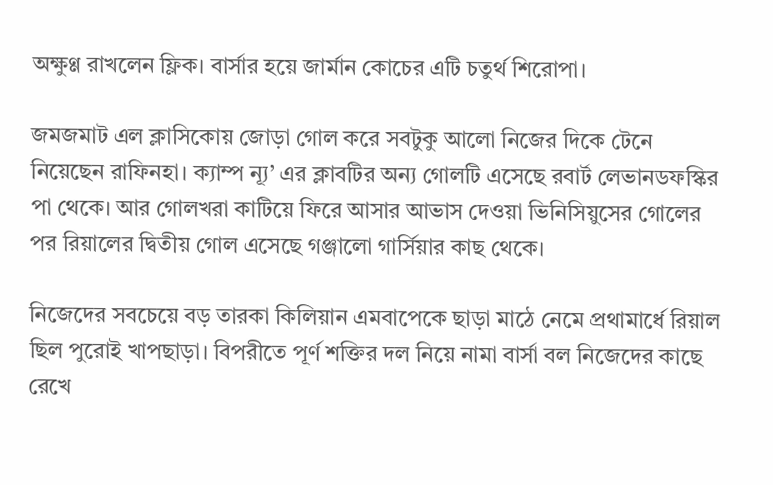অক্ষুণ্ণ রাখলেন ফ্লিক। বার্সার হয়ে জার্মান কোচের এটি চতুর্থ শিরোপা।

জমজমাট এল ক্লাসিকোয় জোড়া গোল করে সবটুকু আলো নিজের দিকে টেনে নিয়েছেন রাফিনহা। ক্যাম্প ন্যূ’ এর ক্লাবটির অন্য গোলটি এসেছে রবার্ট লেভানডফস্কির পা থেকে। আর গোলখরা কাটিয়ে ফিরে আসার আভাস দেওয়া ভিনিসিয়ুসের গোলের পর রিয়ালের দ্বিতীয় গোল এসেছে গঞ্জালো গার্সিয়ার কাছ থেকে।

নিজেদের সবচেয়ে বড় তারকা কিলিয়ান এমবাপেকে ছাড়া মাঠে নেমে প্রথামার্ধে রিয়াল ছিল পুরোই খাপছাড়া। বিপরীতে পূর্ণ শক্তির দল নিয়ে নামা বার্সা বল নিজেদের কাছে রেখে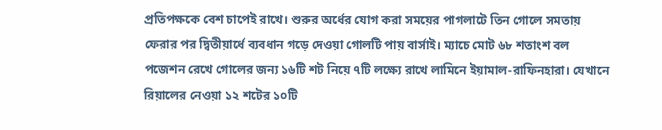প্রতিপক্ষকে বেশ চাপেই রাখে। শুরুর অর্ধের যোগ করা সময়ের পাগলাটে তিন গোলে সমতায় ফেরার পর দ্বিতীয়ার্ধে ব্যবধান গড়ে দেওয়া গোলটি পায় বার্সাই। ম্যাচে মোট ৬৮ শতাংশ বল পজেশন রেখে গোলের জন্য ১৬টি শট নিয়ে ৭টি লক্ষ্যে রাখে লামিনে ইয়ামাল-রাফিনহারা। যেখানে রিয়ালের নেওয়া ১২ শটের ১০টি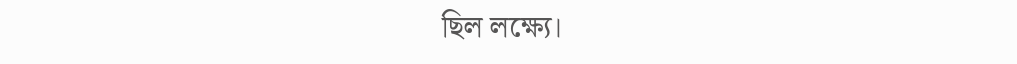ছিল লক্ষ্যে।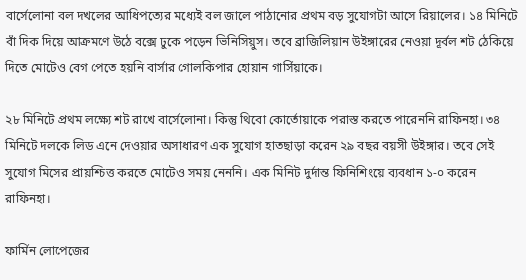বার্সেলোনা বল দখলের আধিপত্যের মধ্যেই বল জালে পাঠানোর প্রথম বড় সুযোগটা আসে রিয়ালের। ১৪ মিনিটে বাঁ দিক দিয়ে আক্রমণে উঠে বক্সে ঢুকে পড়েন ভিনিসিয়ুস। তবে ব্রাজিলিয়ান উইঙ্গারের নেওয়া দূর্বল শট ঠেকিয়ে দিতে মোটেও বেগ পেতে হয়নি বার্সার গোলকিপার হোয়ান গার্সিয়াকে।

২৮ মিনিটে প্রথম লক্ষ্যে শট রাখে বার্সেলোনা। কিন্তু থিবো কোর্তোয়াকে পরাস্ত করতে পারেননি রাফিনহা। ৩৪ মিনিটে দলকে লিড এনে দেওয়ার অসাধারণ এক সুযোগ হাতছাড়া করেন ২৯ বছর বয়সী উইঙ্গার। তবে সেই সুযোগ মিসের প্রায়শ্চিত্ত করতে মোটেও সময় নেননি। এক মিনিট দুর্দান্ত ফিনিশিংয়ে ব্যবধান ১-০ করেন রাফিনহা।

ফার্মিন লোপেজের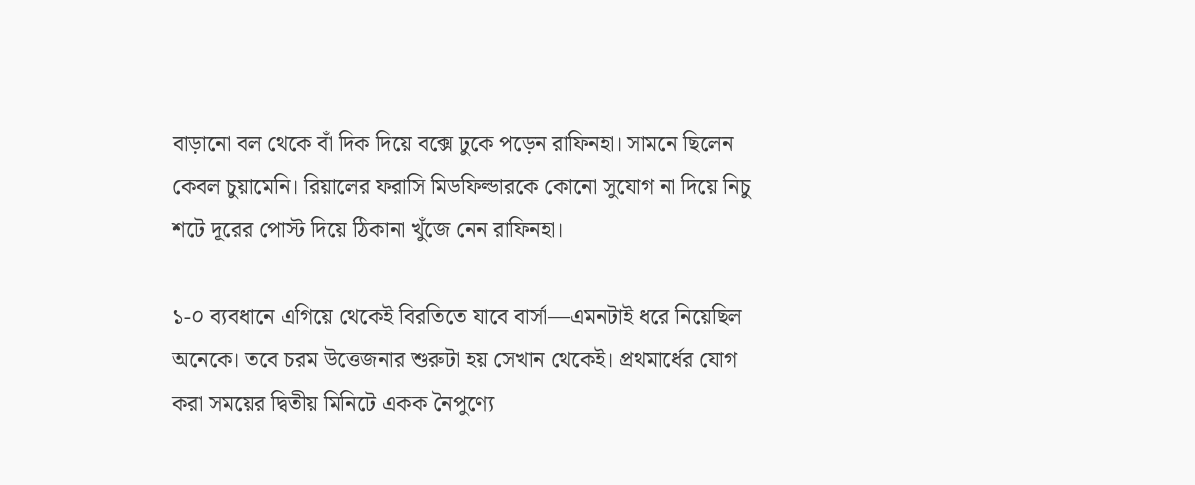বাড়ানো বল থেকে বাঁ দিক দিয়ে বক্সে ঢুকে পড়েন রাফিনহা। সামনে ছিলেন কেবল চুয়ামেনি। রিয়ালের ফরাসি মিডফিল্ডারকে কোনো সুযোগ না দিয়ে নিচু শটে দূরের পোস্ট দিয়ে ঠিকানা খুঁজে নেন রাফিনহা।

১-০ ব্যবধানে এগিয়ে থেকেই বিরতিতে যাবে বার্সা—এমনটাই ধরে নিয়েছিল অনেকে। তবে চরম উত্তেজনার শুরুটা হয় সেখান থেকেই। প্রথমার্ধের যোগ করা সময়ের দ্বিতীয় মিনিটে একক নৈপুণ্যে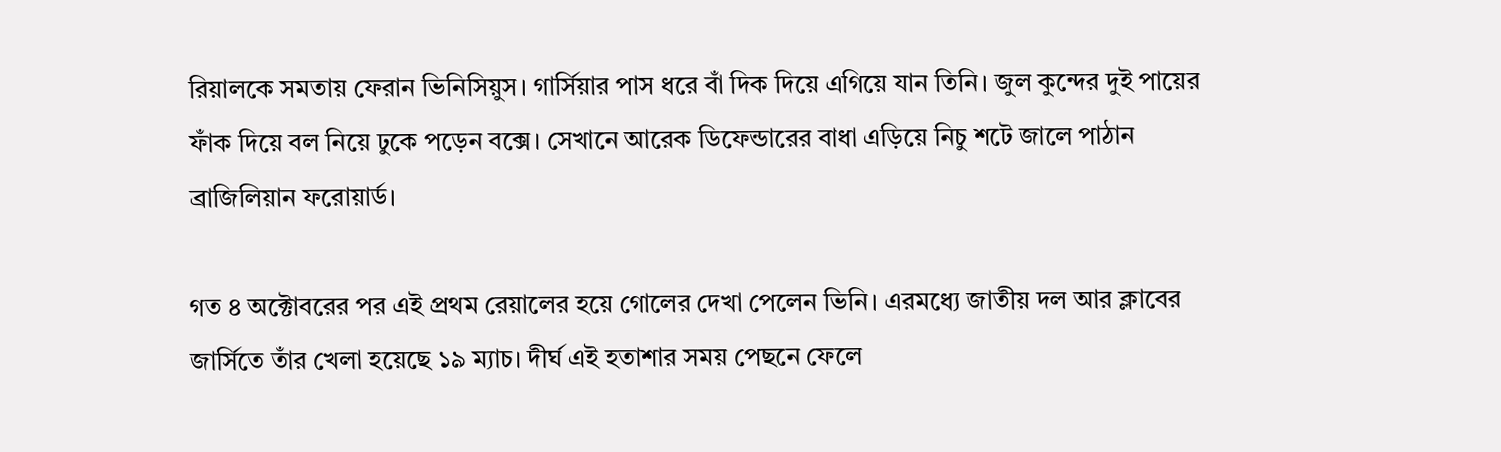রিয়ালকে সমতায় ফেরান ভিনিসিয়ুস। গার্সিয়ার পাস ধরে বাঁ দিক দিয়ে এগিয়ে যান তিনি। জুল কুন্দের দুই পায়ের ফাঁক দিয়ে বল নিয়ে ঢুকে পড়েন বক্সে। সেখানে আরেক ডিফেন্ডারের বাধা এড়িয়ে নিচু শটে জালে পাঠান ব্রাজিলিয়ান ফরোয়ার্ড।

গত ৪ অক্টোবরের পর এই প্রথম রেয়ালের হয়ে গোলের দেখা পেলেন ভিনি। এরমধ্যে জাতীয় দল আর ক্লাবের জার্সিতে তাঁর খেলা হয়েছে ১৯ ম্যাচ। দীর্ঘ এই হতাশার সময় পেছনে ফেলে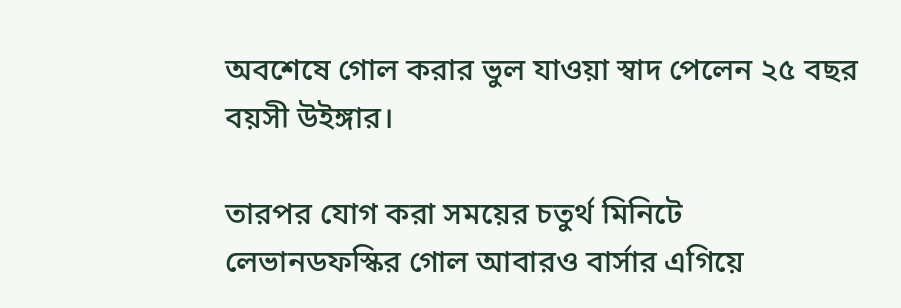অবশেষে গোল করার ভুল যাওয়া স্বাদ পেলেন ২৫ বছর বয়সী উইঙ্গার।

তারপর যোগ করা সময়ের চতুর্থ মিনিটে লেভানডফস্কির গোল আবারও বার্সার এগিয়ে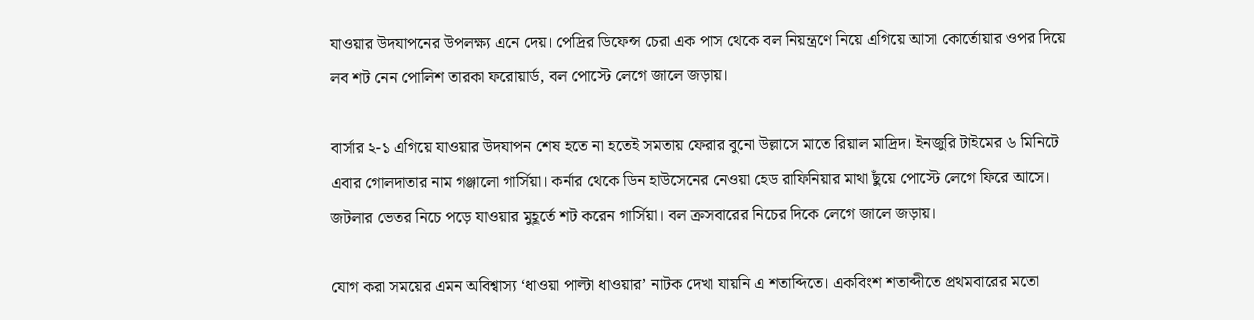যাওয়ার উদযাপনের উপলক্ষ্য এনে দেয়। পেদ্রির ডিফেন্স চেরা এক পাস থেকে বল নিয়ন্ত্রণে নিয়ে এগিয়ে আসা কোর্তোয়ার ওপর দিয়ে লব শট নেন পোলিশ তারকা ফরোয়ার্ড, বল পোস্টে লেগে জালে জড়ায়।

বার্সার ২-১ এগিয়ে যাওয়ার উদযাপন শেষ হতে না হতেই সমতায় ফেরার বুনো উল্লাসে মাতে রিয়াল মাদ্রিদ। ইনজুরি টাইমের ৬ মিনিটে এবার গোলদাতার নাম গঞ্জালো গার্সিয়া। কর্নার থেকে ডিন হাউসেনের নেওয়া হেড রাফিনিয়ার মাথা ছুঁয়ে পোস্টে লেগে ফিরে আসে। জটলার ভেতর নিচে পড়ে যাওয়ার মুহূর্তে শট করেন গার্সিয়া। বল ক্রসবারের নিচের দিকে লেগে জালে জড়ায়।

যোগ করা সময়ের এমন অবিশ্বাস্য ‘ধাওয়া পাল্টা ধাওয়ার’ নাটক দেখা যায়নি এ শতাব্দিতে। একবিংশ শতাব্দীতে প্রথমবারের মতো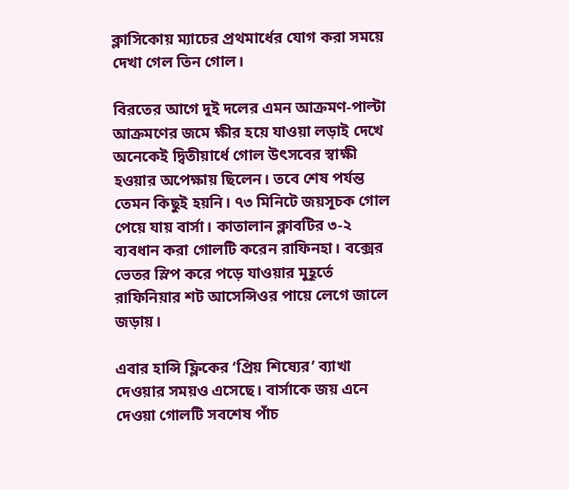ক্লাসিকোয় ম্যাচের প্রথমার্ধের যোগ করা সময়ে দেখা গেল তিন গোল।

বিরতের আগে দুই দলের এমন আক্রমণ-পাল্টা আক্রমণের জমে ক্ষীর হয়ে যাওয়া লড়াই দেখে অনেকেই দ্বিতীয়ার্ধে গোল উৎসবের স্বাক্ষী হওয়ার অপেক্ষায় ছিলেন। তবে শেষ পর্যন্ত তেমন কিছুই হয়নি। ৭৩ মিনিটে জয়সূচক গোল পেয়ে যায় বার্সা। কাতালান ক্লাবটির ৩-২ ব্যবধান করা গোলটি করেন রাফিনহা। বক্সের ভেতর স্লিপ করে পড়ে যাওয়ার মুহূর্তে রাফিনিয়ার শট আসেন্সিওর পায়ে লেগে জালে জড়ায়।

এবার হান্সি ফ্লিকের ‘প্রিয় শিষ্যের’ ব্যাখা দেওয়ার সময়ও এসেছে। বার্সাকে জয় এনে দেওয়া গোলটি সবশেষ পাঁচ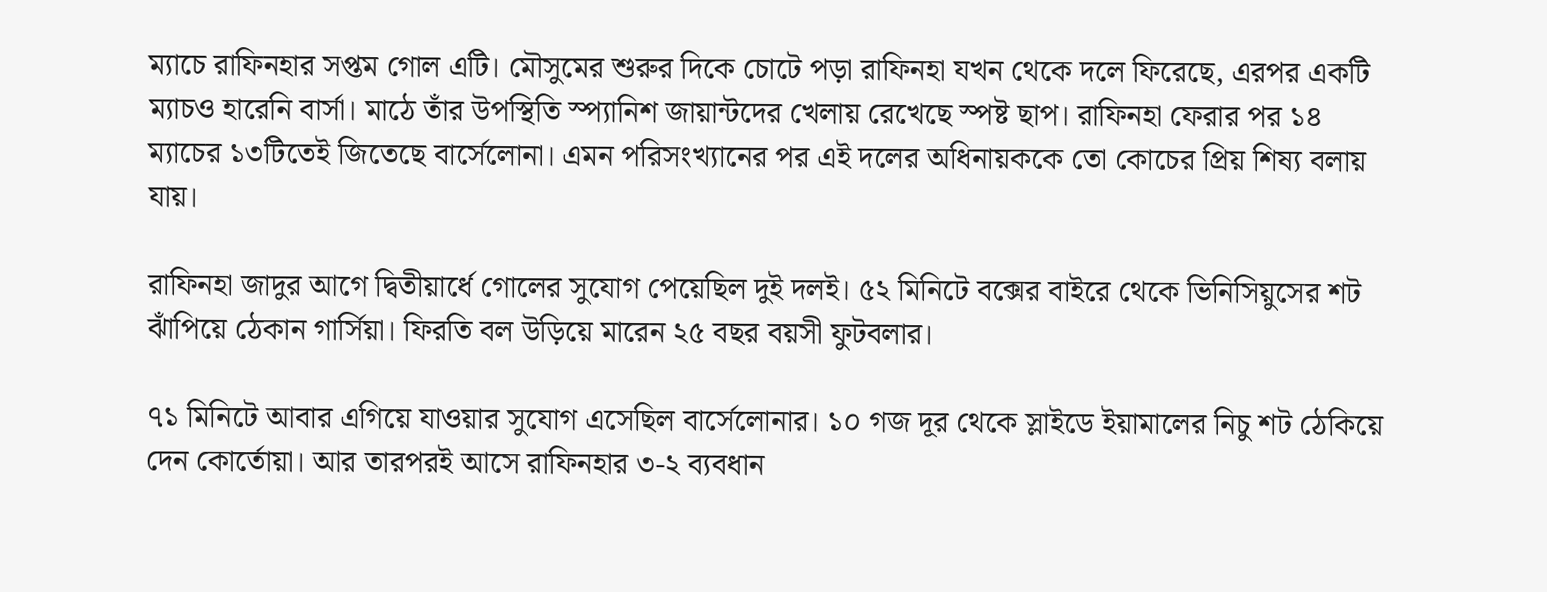ম্যাচে রাফিনহার সপ্তম গোল এটি। মৌসুমের শুরুর দিকে চোটে পড়া রাফিনহা যখন থেকে দলে ফিরেছে, এরপর একটি ম্যাচও হারেনি বার্সা। মাঠে তাঁর উপস্থিতি স্প্যানিশ জায়ান্টদের খেলায় রেখেছে স্পষ্ট ছাপ। রাফিনহা ফেরার পর ১৪ ম্যাচের ১৩টিতেই জিতেছে বার্সেলোনা। এমন পরিসংখ্যানের পর এই দলের অধিনায়ককে তো কোচের প্রিয় শিষ্য বলায় যায়।

রাফিনহা জাদুর আগে দ্বিতীয়ার্ধে গোলের সুযোগ পেয়েছিল দুই দলই। ৫২ মিনিটে বক্সের বাইরে থেকে ভিনিসিয়ুসের শট ঝাঁপিয়ে ঠেকান গার্সিয়া। ফিরতি বল উড়িয়ে মারেন ২৫ বছর বয়সী ফুটবলার।

৭১ মিনিটে আবার এগিয়ে যাওয়ার সুযোগ এসেছিল বার্সেলোনার। ১০ গজ দূর থেকে স্লাইডে ইয়ামালের নিচু শট ঠেকিয়ে দেন কোর্তোয়া। আর তারপরই আসে রাফিনহার ৩-২ ব্যবধান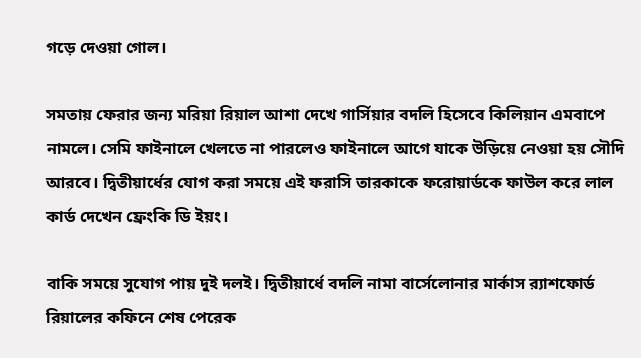গড়ে দেওয়া গোল।

সমতায় ফেরার জন্য মরিয়া রিয়াল আশা দেখে গার্সিয়ার বদলি হিসেবে কিলিয়ান এমবাপে নামলে। সেমি ফাইনালে খেলতে না পারলেও ফাইনালে আগে যাকে উড়িয়ে নেওয়া হয় সৌদি আরবে। দ্বিতীয়ার্ধের যোগ করা সময়ে এই ফরাসি তারকাকে ফরোয়ার্ডকে ফাউল করে লাল কার্ড দেখেন ফ্রেংকি ডি ইয়ং।

বাকি সময়ে সুযোগ পায় দুই দলই। দ্বিতীয়ার্ধে বদলি নামা বার্সেলোনার মার্কাস র‍্যাশফোর্ড রিয়ালের কফিনে শেষ পেরেক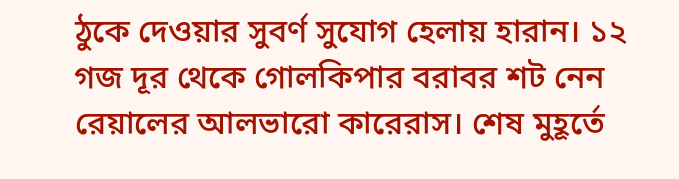ঠুকে দেওয়ার সুবর্ণ সুযোগ হেলায় হারান। ১২ গজ দূর থেকে গোলকিপার বরাবর শট নেন রেয়ালের আলভারো কারেরাস। শেষ মুহূর্তে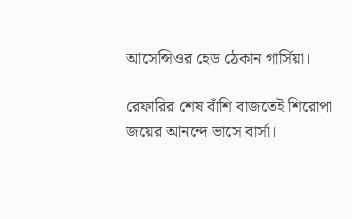আসেন্সিওর হেড ঠেকান গার্সিয়া।

রেফারির শেষ বাঁশি বাজতেই শিরোপা জয়ের আনন্দে ভাসে বার্সা।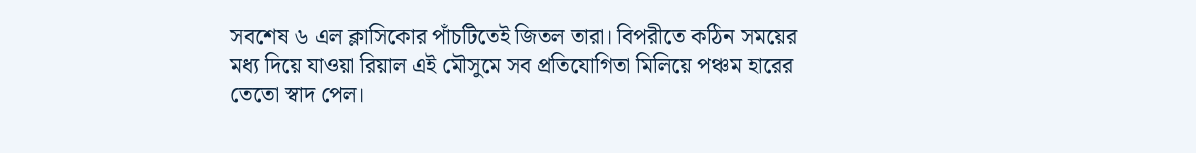সবশেষ ৬ এল ক্লাসিকোর পাঁচটিতেই জিতল তারা। বিপরীতে কঠিন সময়ের মধ্য দিয়ে যাওয়া রিয়াল এই মৌসুমে সব প্রতিযোগিতা মিলিয়ে পঞ্চম হারের তেতো স্বাদ পেল।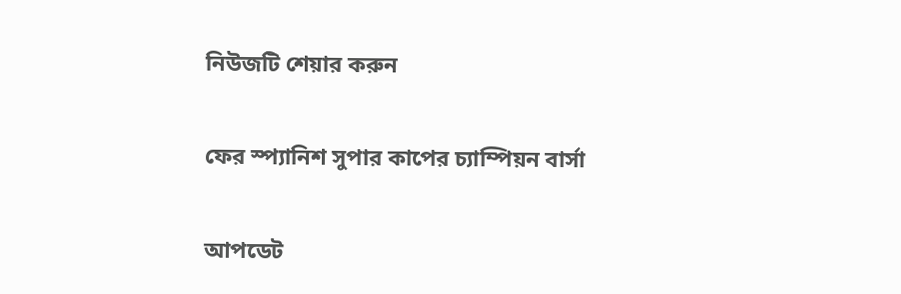নিউজটি শেয়ার করুন

ফের স্প্যানিশ সুপার কাপের চ্যাম্পিয়ন বার্সা

আপডেট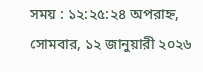সময় : ১২:২৫:২৪ অপরাহ্ন, সোমবার, ১২ জানুয়ারী ২০২৬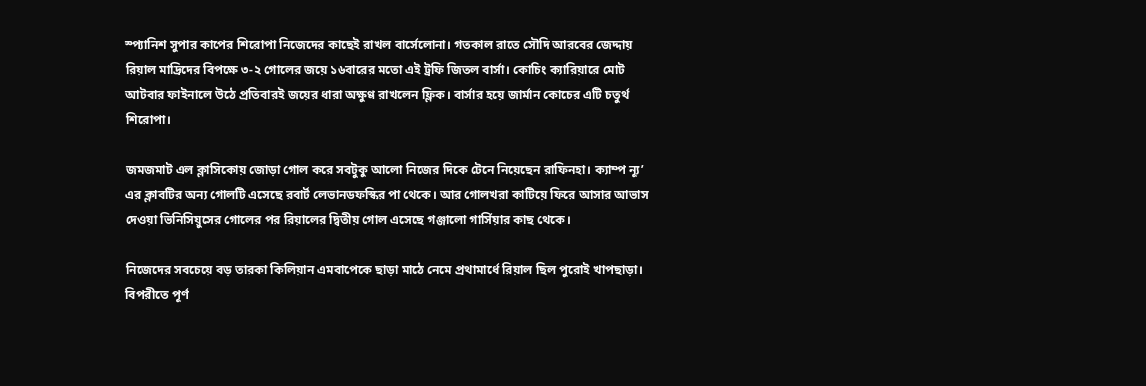স্প্যানিশ সুপার কাপের শিরোপা নিজেদের কাছেই রাখল বার্সেলোনা। গতকাল রাতে সৌদি আরবের জেদ্দায় রিয়াল মাদ্রিদের বিপক্ষে ৩-২ গোলের জয়ে ১৬বারের মতো এই ট্রফি জিতল বার্সা। কোচিং ক্যারিয়ারে মোট আটবার ফাইনালে উঠে প্রতিবারই জয়ের ধারা অক্ষুণ্ণ রাখলেন ফ্লিক। বার্সার হয়ে জার্মান কোচের এটি চতুর্থ শিরোপা।

জমজমাট এল ক্লাসিকোয় জোড়া গোল করে সবটুকু আলো নিজের দিকে টেনে নিয়েছেন রাফিনহা। ক্যাম্প ন্যূ’ এর ক্লাবটির অন্য গোলটি এসেছে রবার্ট লেভানডফস্কির পা থেকে। আর গোলখরা কাটিয়ে ফিরে আসার আভাস দেওয়া ভিনিসিয়ুসের গোলের পর রিয়ালের দ্বিতীয় গোল এসেছে গঞ্জালো গার্সিয়ার কাছ থেকে।

নিজেদের সবচেয়ে বড় তারকা কিলিয়ান এমবাপেকে ছাড়া মাঠে নেমে প্রথামার্ধে রিয়াল ছিল পুরোই খাপছাড়া। বিপরীতে পূর্ণ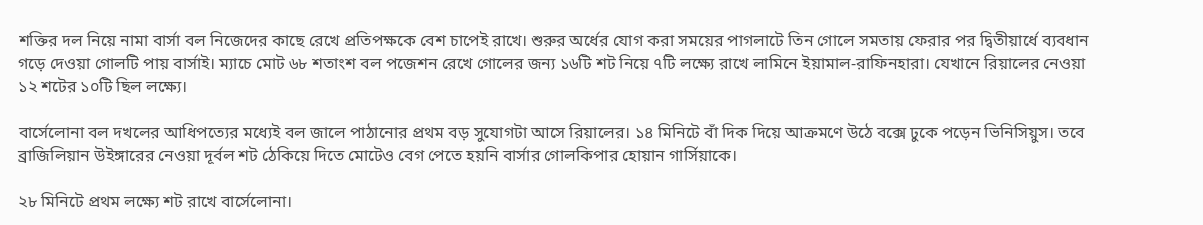শক্তির দল নিয়ে নামা বার্সা বল নিজেদের কাছে রেখে প্রতিপক্ষকে বেশ চাপেই রাখে। শুরুর অর্ধের যোগ করা সময়ের পাগলাটে তিন গোলে সমতায় ফেরার পর দ্বিতীয়ার্ধে ব্যবধান গড়ে দেওয়া গোলটি পায় বার্সাই। ম্যাচে মোট ৬৮ শতাংশ বল পজেশন রেখে গোলের জন্য ১৬টি শট নিয়ে ৭টি লক্ষ্যে রাখে লামিনে ইয়ামাল-রাফিনহারা। যেখানে রিয়ালের নেওয়া ১২ শটের ১০টি ছিল লক্ষ্যে।

বার্সেলোনা বল দখলের আধিপত্যের মধ্যেই বল জালে পাঠানোর প্রথম বড় সুযোগটা আসে রিয়ালের। ১৪ মিনিটে বাঁ দিক দিয়ে আক্রমণে উঠে বক্সে ঢুকে পড়েন ভিনিসিয়ুস। তবে ব্রাজিলিয়ান উইঙ্গারের নেওয়া দূর্বল শট ঠেকিয়ে দিতে মোটেও বেগ পেতে হয়নি বার্সার গোলকিপার হোয়ান গার্সিয়াকে।

২৮ মিনিটে প্রথম লক্ষ্যে শট রাখে বার্সেলোনা।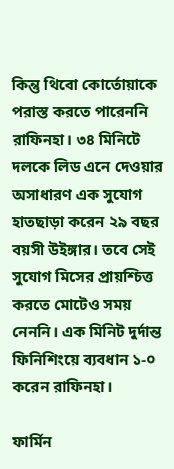কিন্তু থিবো কোর্তোয়াকে পরাস্ত করতে পারেননি রাফিনহা। ৩৪ মিনিটে দলকে লিড এনে দেওয়ার অসাধারণ এক সুযোগ হাতছাড়া করেন ২৯ বছর বয়সী উইঙ্গার। তবে সেই সুযোগ মিসের প্রায়শ্চিত্ত করতে মোটেও সময় নেননি। এক মিনিট দুর্দান্ত ফিনিশিংয়ে ব্যবধান ১-০ করেন রাফিনহা।

ফার্মিন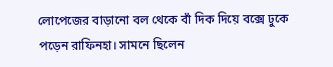লোপেজের বাড়ানো বল থেকে বাঁ দিক দিয়ে বক্সে ঢুকে পড়েন রাফিনহা। সামনে ছিলেন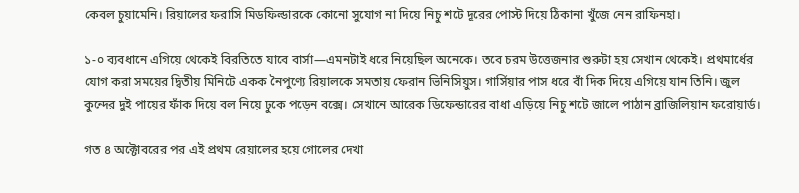কেবল চুয়ামেনি। রিয়ালের ফরাসি মিডফিল্ডারকে কোনো সুযোগ না দিয়ে নিচু শটে দূরের পোস্ট দিয়ে ঠিকানা খুঁজে নেন রাফিনহা।

১-০ ব্যবধানে এগিয়ে থেকেই বিরতিতে যাবে বার্সা—এমনটাই ধরে নিয়েছিল অনেকে। তবে চরম উত্তেজনার শুরুটা হয় সেখান থেকেই। প্রথমার্ধের যোগ করা সময়ের দ্বিতীয় মিনিটে একক নৈপুণ্যে রিয়ালকে সমতায় ফেরান ভিনিসিয়ুস। গার্সিয়ার পাস ধরে বাঁ দিক দিয়ে এগিয়ে যান তিনি। জুল কুন্দের দুই পায়ের ফাঁক দিয়ে বল নিয়ে ঢুকে পড়েন বক্সে। সেখানে আরেক ডিফেন্ডারের বাধা এড়িয়ে নিচু শটে জালে পাঠান ব্রাজিলিয়ান ফরোয়ার্ড।

গত ৪ অক্টোবরের পর এই প্রথম রেয়ালের হয়ে গোলের দেখা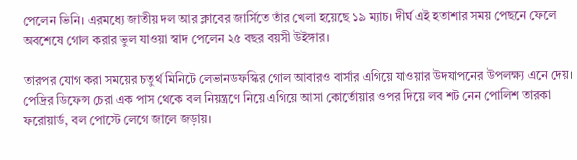পেলেন ভিনি। এরমধ্যে জাতীয় দল আর ক্লাবের জার্সিতে তাঁর খেলা হয়েছে ১৯ ম্যাচ। দীর্ঘ এই হতাশার সময় পেছনে ফেলে অবশেষে গোল করার ভুল যাওয়া স্বাদ পেলেন ২৫ বছর বয়সী উইঙ্গার।

তারপর যোগ করা সময়ের চতুর্থ মিনিটে লেভানডফস্কির গোল আবারও বার্সার এগিয়ে যাওয়ার উদযাপনের উপলক্ষ্য এনে দেয়। পেদ্রির ডিফেন্স চেরা এক পাস থেকে বল নিয়ন্ত্রণে নিয়ে এগিয়ে আসা কোর্তোয়ার ওপর দিয়ে লব শট নেন পোলিশ তারকা ফরোয়ার্ড, বল পোস্টে লেগে জালে জড়ায়।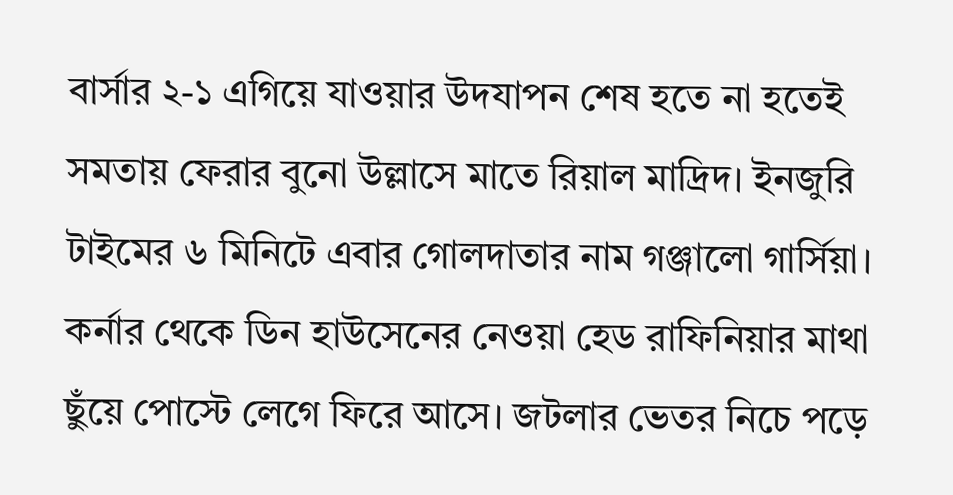বার্সার ২-১ এগিয়ে যাওয়ার উদযাপন শেষ হতে না হতেই সমতায় ফেরার বুনো উল্লাসে মাতে রিয়াল মাদ্রিদ। ইনজুরি টাইমের ৬ মিনিটে এবার গোলদাতার নাম গঞ্জালো গার্সিয়া। কর্নার থেকে ডিন হাউসেনের নেওয়া হেড রাফিনিয়ার মাথা ছুঁয়ে পোস্টে লেগে ফিরে আসে। জটলার ভেতর নিচে পড়ে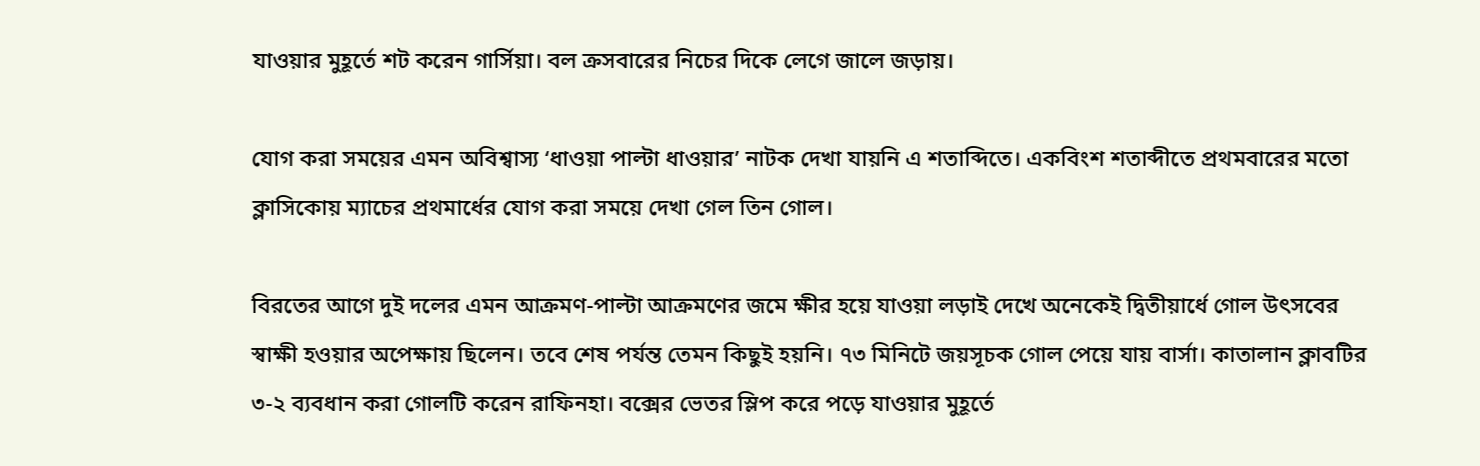যাওয়ার মুহূর্তে শট করেন গার্সিয়া। বল ক্রসবারের নিচের দিকে লেগে জালে জড়ায়।

যোগ করা সময়ের এমন অবিশ্বাস্য ‘ধাওয়া পাল্টা ধাওয়ার’ নাটক দেখা যায়নি এ শতাব্দিতে। একবিংশ শতাব্দীতে প্রথমবারের মতো ক্লাসিকোয় ম্যাচের প্রথমার্ধের যোগ করা সময়ে দেখা গেল তিন গোল।

বিরতের আগে দুই দলের এমন আক্রমণ-পাল্টা আক্রমণের জমে ক্ষীর হয়ে যাওয়া লড়াই দেখে অনেকেই দ্বিতীয়ার্ধে গোল উৎসবের স্বাক্ষী হওয়ার অপেক্ষায় ছিলেন। তবে শেষ পর্যন্ত তেমন কিছুই হয়নি। ৭৩ মিনিটে জয়সূচক গোল পেয়ে যায় বার্সা। কাতালান ক্লাবটির ৩-২ ব্যবধান করা গোলটি করেন রাফিনহা। বক্সের ভেতর স্লিপ করে পড়ে যাওয়ার মুহূর্তে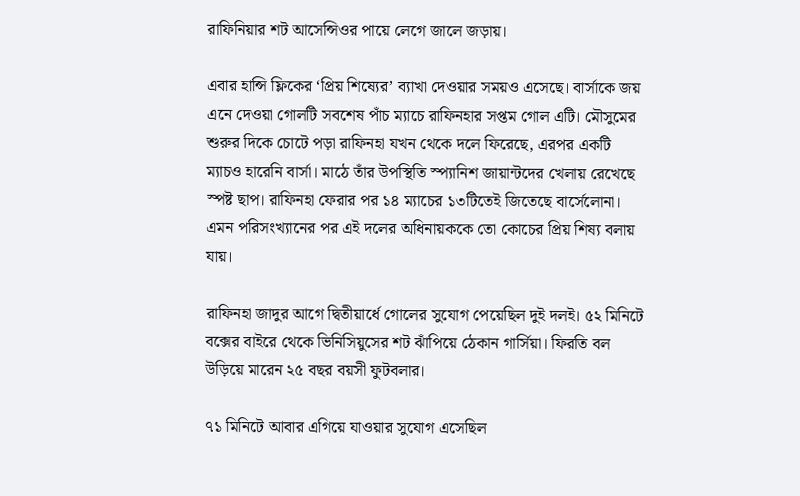রাফিনিয়ার শট আসেন্সিওর পায়ে লেগে জালে জড়ায়।

এবার হান্সি ফ্লিকের ‘প্রিয় শিষ্যের’ ব্যাখা দেওয়ার সময়ও এসেছে। বার্সাকে জয় এনে দেওয়া গোলটি সবশেষ পাঁচ ম্যাচে রাফিনহার সপ্তম গোল এটি। মৌসুমের শুরুর দিকে চোটে পড়া রাফিনহা যখন থেকে দলে ফিরেছে, এরপর একটি ম্যাচও হারেনি বার্সা। মাঠে তাঁর উপস্থিতি স্প্যানিশ জায়ান্টদের খেলায় রেখেছে স্পষ্ট ছাপ। রাফিনহা ফেরার পর ১৪ ম্যাচের ১৩টিতেই জিতেছে বার্সেলোনা। এমন পরিসংখ্যানের পর এই দলের অধিনায়ককে তো কোচের প্রিয় শিষ্য বলায় যায়।

রাফিনহা জাদুর আগে দ্বিতীয়ার্ধে গোলের সুযোগ পেয়েছিল দুই দলই। ৫২ মিনিটে বক্সের বাইরে থেকে ভিনিসিয়ুসের শট ঝাঁপিয়ে ঠেকান গার্সিয়া। ফিরতি বল উড়িয়ে মারেন ২৫ বছর বয়সী ফুটবলার।

৭১ মিনিটে আবার এগিয়ে যাওয়ার সুযোগ এসেছিল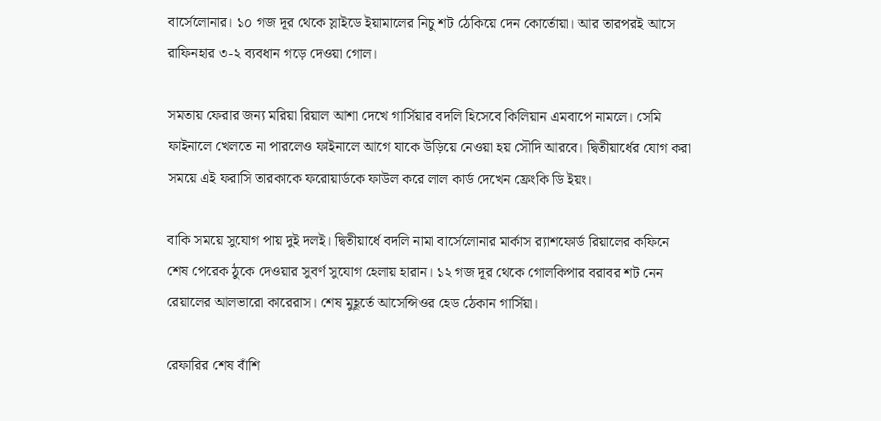বার্সেলোনার। ১০ গজ দূর থেকে স্লাইডে ইয়ামালের নিচু শট ঠেকিয়ে দেন কোর্তোয়া। আর তারপরই আসে রাফিনহার ৩-২ ব্যবধান গড়ে দেওয়া গোল।

সমতায় ফেরার জন্য মরিয়া রিয়াল আশা দেখে গার্সিয়ার বদলি হিসেবে কিলিয়ান এমবাপে নামলে। সেমি ফাইনালে খেলতে না পারলেও ফাইনালে আগে যাকে উড়িয়ে নেওয়া হয় সৌদি আরবে। দ্বিতীয়ার্ধের যোগ করা সময়ে এই ফরাসি তারকাকে ফরোয়ার্ডকে ফাউল করে লাল কার্ড দেখেন ফ্রেংকি ডি ইয়ং।

বাকি সময়ে সুযোগ পায় দুই দলই। দ্বিতীয়ার্ধে বদলি নামা বার্সেলোনার মার্কাস র‍্যাশফোর্ড রিয়ালের কফিনে শেষ পেরেক ঠুকে দেওয়ার সুবর্ণ সুযোগ হেলায় হারান। ১২ গজ দূর থেকে গোলকিপার বরাবর শট নেন রেয়ালের আলভারো কারেরাস। শেষ মুহূর্তে আসেন্সিওর হেড ঠেকান গার্সিয়া।

রেফারির শেষ বাঁশি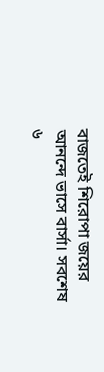বাজতেই শিরোপা জয়ের আনন্দে ভাসে বার্সা। সবশেষ ৬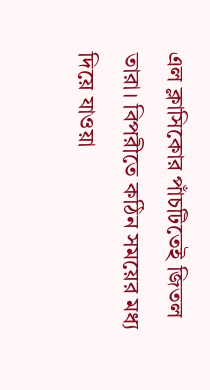এল ক্লাসিকোর পাঁচটিতেই জিতল তারা। বিপরীতে কঠিন সময়ের মধ্য দিয়ে যাওয়া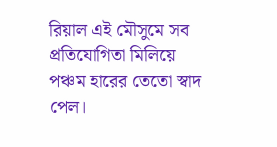রিয়াল এই মৌসুমে সব প্রতিযোগিতা মিলিয়ে পঞ্চম হারের তেতো স্বাদ পেল।